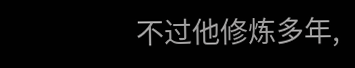不过他修炼多年,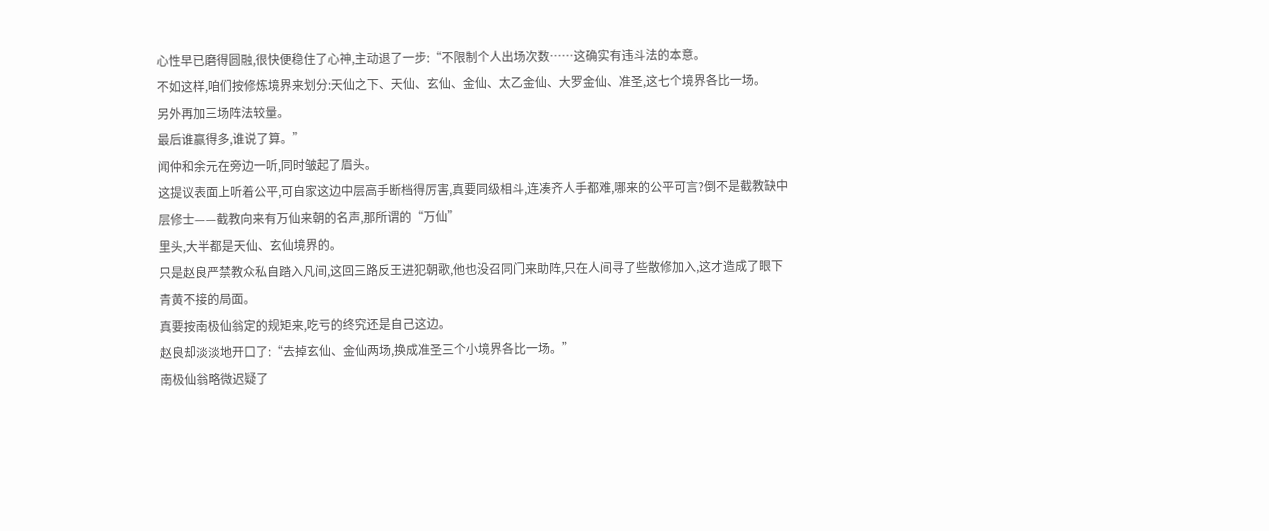心性早已磨得圆融,很快便稳住了心神,主动退了一步:“不限制个人出场次数……这确实有违斗法的本意。
不如这样,咱们按修炼境界来划分:天仙之下、天仙、玄仙、金仙、太乙金仙、大罗金仙、准圣,这七个境界各比一场。
另外再加三场阵法较量。
最后谁赢得多,谁说了算。”
闻仲和余元在旁边一听,同时皱起了眉头。
这提议表面上听着公平,可自家这边中层高手断档得厉害,真要同级相斗,连凑齐人手都难,哪来的公平可言?倒不是截教缺中层修士——截教向来有万仙来朝的名声,那所谓的“万仙”
里头,大半都是天仙、玄仙境界的。
只是赵良严禁教众私自踏入凡间,这回三路反王进犯朝歌,他也没召同门来助阵,只在人间寻了些散修加入,这才造成了眼下青黄不接的局面。
真要按南极仙翁定的规矩来,吃亏的终究还是自己这边。
赵良却淡淡地开口了:“去掉玄仙、金仙两场,换成准圣三个小境界各比一场。”
南极仙翁略微迟疑了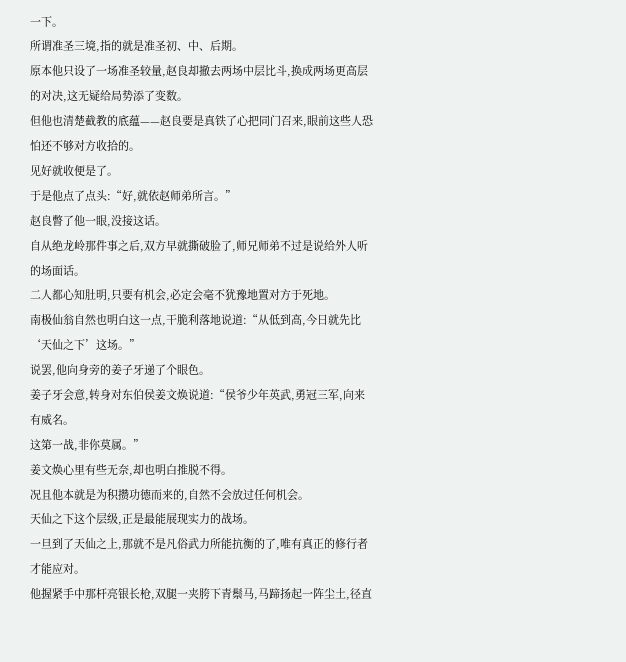一下。
所谓准圣三境,指的就是准圣初、中、后期。
原本他只设了一场准圣较量,赵良却撤去两场中层比斗,换成两场更高层的对决,这无疑给局势添了变数。
但他也清楚截教的底蕴——赵良要是真铁了心把同门召来,眼前这些人恐怕还不够对方收拾的。
见好就收便是了。
于是他点了点头:“好,就依赵师弟所言。”
赵良瞥了他一眼,没接这话。
自从绝龙岭那件事之后,双方早就撕破脸了,师兄师弟不过是说给外人听的场面话。
二人都心知肚明,只要有机会,必定会毫不犹豫地置对方于死地。
南极仙翁自然也明白这一点,干脆利落地说道:“从低到高,今日就先比‘天仙之下’这场。”
说罢,他向身旁的姜子牙递了个眼色。
姜子牙会意,转身对东伯侯姜文焕说道:“侯爷少年英武,勇冠三军,向来有威名。
这第一战,非你莫属。”
姜文焕心里有些无奈,却也明白推脱不得。
况且他本就是为积攒功德而来的,自然不会放过任何机会。
天仙之下这个层级,正是最能展现实力的战场。
一旦到了天仙之上,那就不是凡俗武力所能抗衡的了,唯有真正的修行者才能应对。
他握紧手中那杆亮银长枪,双腿一夹胯下青鬃马,马蹄扬起一阵尘土,径直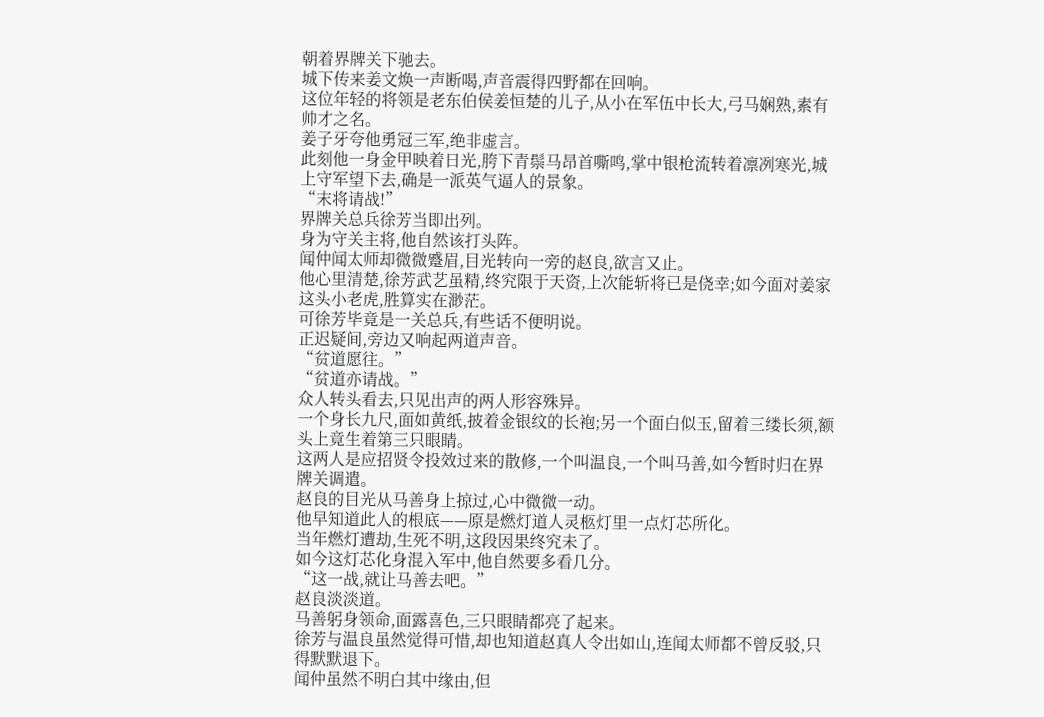朝着界牌关下驰去。
城下传来姜文焕一声断喝,声音震得四野都在回响。
这位年轻的将领是老东伯侯姜恒楚的儿子,从小在军伍中长大,弓马娴熟,素有帅才之名。
姜子牙夸他勇冠三军,绝非虚言。
此刻他一身金甲映着日光,胯下青鬃马昂首嘶鸣,掌中银枪流转着凛冽寒光,城上守军望下去,确是一派英气逼人的景象。
“末将请战!”
界牌关总兵徐芳当即出列。
身为守关主将,他自然该打头阵。
闻仲闻太师却微微蹙眉,目光转向一旁的赵良,欲言又止。
他心里清楚,徐芳武艺虽精,终究限于天资,上次能斩将已是侥幸;如今面对姜家这头小老虎,胜算实在渺茫。
可徐芳毕竟是一关总兵,有些话不便明说。
正迟疑间,旁边又响起两道声音。
“贫道愿往。”
“贫道亦请战。”
众人转头看去,只见出声的两人形容殊异。
一个身长九尺,面如黄纸,披着金银纹的长袍;另一个面白似玉,留着三缕长须,额头上竟生着第三只眼睛。
这两人是应招贤令投效过来的散修,一个叫温良,一个叫马善,如今暂时归在界牌关调遣。
赵良的目光从马善身上掠过,心中微微一动。
他早知道此人的根底——原是燃灯道人灵柩灯里一点灯芯所化。
当年燃灯遭劫,生死不明,这段因果终究未了。
如今这灯芯化身混入军中,他自然要多看几分。
“这一战,就让马善去吧。”
赵良淡淡道。
马善躬身领命,面露喜色,三只眼睛都亮了起来。
徐芳与温良虽然觉得可惜,却也知道赵真人令出如山,连闻太师都不曾反驳,只得默默退下。
闻仲虽然不明白其中缘由,但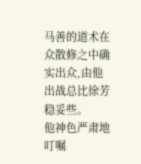马善的道术在众散修之中确实出众,由他出战总比徐芳稳妥些。
他神色严肃地叮嘱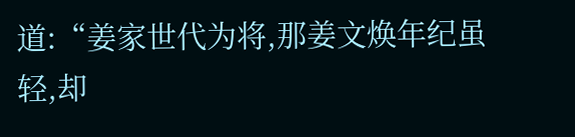道:“姜家世代为将,那姜文焕年纪虽轻,却